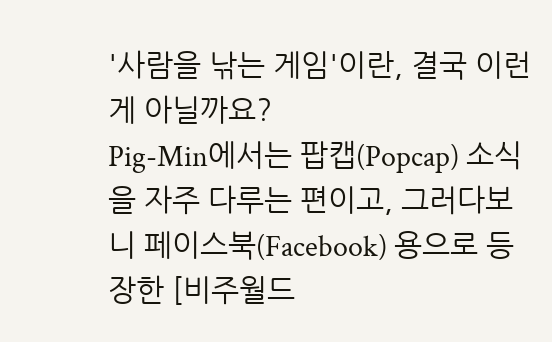'사람을 낚는 게임'이란, 결국 이런게 아닐까요?
Pig-Min에서는 팝캡(Popcap) 소식을 자주 다루는 편이고, 그러다보니 페이스북(Facebook) 용으로 등장한 [비주월드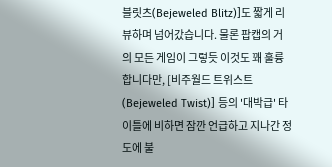블릿츠(Bejeweled Blitz)]도 짧게 리뷰하며 넘어갔습니다. 물론 팝캡의 거의 모든 게임이 그렇듯 이것도 꽤 훌륭합니다만, [비주월드 트위스트(Bejeweled Twist)] 등의 '대박급' 타이틀에 비하면 잠깐 언급하고 지나간 정도에 불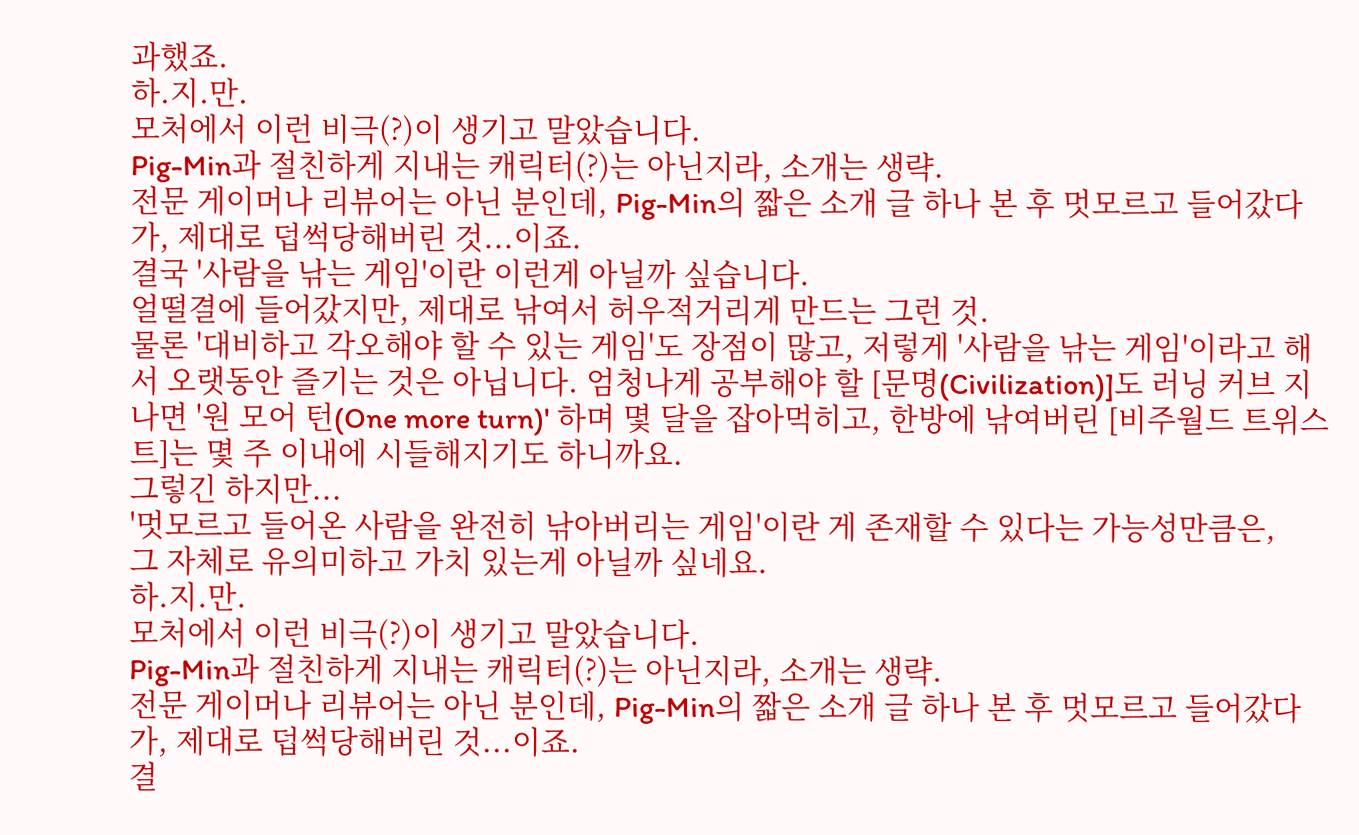과했죠.
하.지.만.
모처에서 이런 비극(?)이 생기고 말았습니다.
Pig-Min과 절친하게 지내는 캐릭터(?)는 아닌지라, 소개는 생략.
전문 게이머나 리뷰어는 아닌 분인데, Pig-Min의 짧은 소개 글 하나 본 후 멋모르고 들어갔다가, 제대로 덥썩당해버린 것...이죠.
결국 '사람을 낚는 게임'이란 이런게 아닐까 싶습니다.
얼떨결에 들어갔지만, 제대로 낚여서 허우적거리게 만드는 그런 것.
물론 '대비하고 각오해야 할 수 있는 게임'도 장점이 많고, 저렇게 '사람을 낚는 게임'이라고 해서 오랫동안 즐기는 것은 아닙니다. 엄청나게 공부해야 할 [문명(Civilization)]도 러닝 커브 지나면 '원 모어 턴(One more turn)' 하며 몇 달을 잡아먹히고, 한방에 낚여버린 [비주월드 트위스트]는 몇 주 이내에 시들해지기도 하니까요.
그렇긴 하지만...
'멋모르고 들어온 사람을 완전히 낚아버리는 게임'이란 게 존재할 수 있다는 가능성만큼은,
그 자체로 유의미하고 가치 있는게 아닐까 싶네요.
하.지.만.
모처에서 이런 비극(?)이 생기고 말았습니다.
Pig-Min과 절친하게 지내는 캐릭터(?)는 아닌지라, 소개는 생략.
전문 게이머나 리뷰어는 아닌 분인데, Pig-Min의 짧은 소개 글 하나 본 후 멋모르고 들어갔다가, 제대로 덥썩당해버린 것...이죠.
결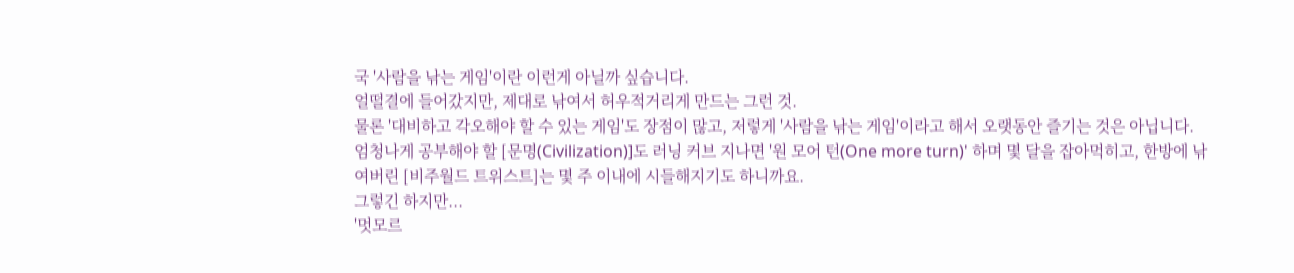국 '사람을 낚는 게임'이란 이런게 아닐까 싶습니다.
얼떨결에 들어갔지만, 제대로 낚여서 허우적거리게 만드는 그런 것.
물론 '대비하고 각오해야 할 수 있는 게임'도 장점이 많고, 저렇게 '사람을 낚는 게임'이라고 해서 오랫동안 즐기는 것은 아닙니다. 엄청나게 공부해야 할 [문명(Civilization)]도 러닝 커브 지나면 '원 모어 턴(One more turn)' 하며 몇 달을 잡아먹히고, 한방에 낚여버린 [비주월드 트위스트]는 몇 주 이내에 시들해지기도 하니까요.
그렇긴 하지만...
'멋모르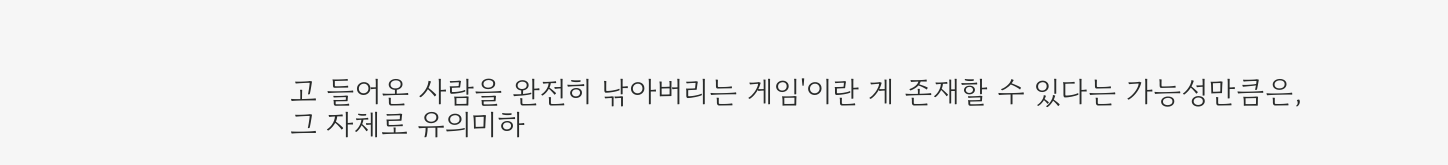고 들어온 사람을 완전히 낚아버리는 게임'이란 게 존재할 수 있다는 가능성만큼은,
그 자체로 유의미하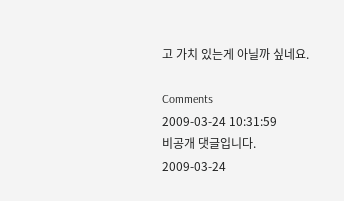고 가치 있는게 아닐까 싶네요.

Comments
2009-03-24 10:31:59
비공개 댓글입니다.
2009-03-24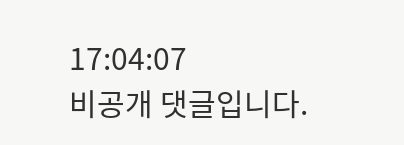17:04:07
비공개 댓글입니다.